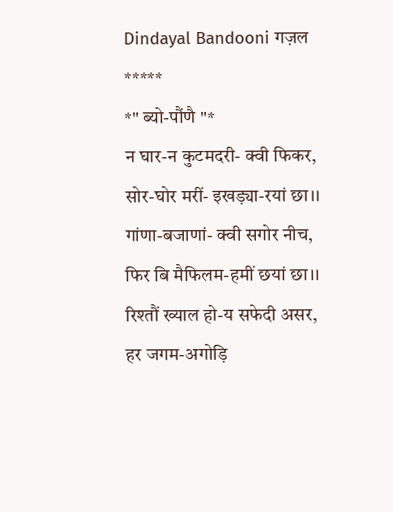Dindayal Bandooni गज़ल
*****
*" ब्यो-पौंणै "*
न घार-न कुटमदरी- क्वी फिकर,
सोर-घोर मरीं- इखड़्या-रयां छा।।
गांणा-बजाणां- क्वी सगोर नीच,
फिर बि मैफिलम-हमीं छयां छा।।
रिश्तौं ख्याल हो-य सफेदी असर,
हर जगम-अगोड़ि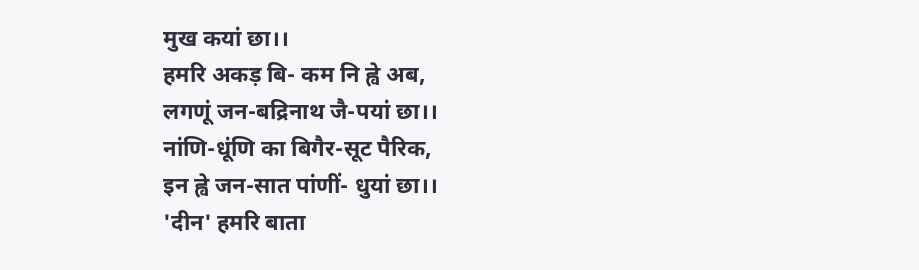मुख कयां छा।।
हमरि अकड़ बि- कम नि ह्वे अब,
लगणूं जन-बद्रिनाथ जै-पयां छा।।
नांणि-धूंणि का बिगैर-सूट पैरिक,
इन ह्वे जन-सात पांणीं- धुयां छा।।
'दीन' हमरि बाता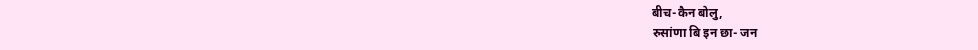बीच-कैन बोलु,
रुसांणा बि इन छा- जन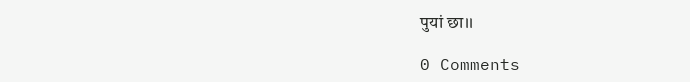पुयां छा।।

0 Comments